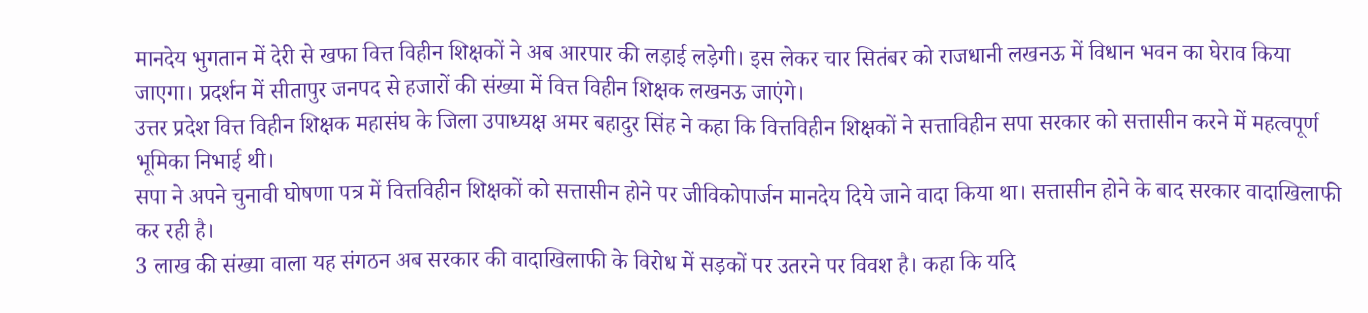मानदेय भुगतान में देरी से खफा वित्त विहीन शिक्षकों ने अब आरपार की लड़ाई लड़ेगी। इस लेकर चार सितंबर को राजधानी लखनऊ में विधान भवन का घेराव किया जाएगा। प्रदर्शन में सीतापुर जनपद से हजारों की संख्या में वित्त विहीन शिक्षक लखनऊ जाएंगे।
उत्तर प्रदेश वित्त विहीन शिक्षक महासंघ के जिला उपाध्यक्ष अमर बहादुर सिंह ने कहा कि वित्तविहीन शिक्षकों ने सत्ताविहीन सपा सरकार को सत्तासीन करने में महत्वपूर्ण भूमिका निभाई थी।
सपा ने अपने चुनावी घोषणा पत्र में वित्तविहीन शिक्षकों को सत्तासीन होने पर जीविकोपार्जन मानदेय दिये जाने वादा किया था। सत्तासीन होने के बाद सरकार वादाखिलाफी कर रही है।
3 लाख की संख्या वाला यह संगठन अब सरकार की वादाखिलाफी के विरोध में सड़कों पर उतरने पर विवश है। कहा कि यदि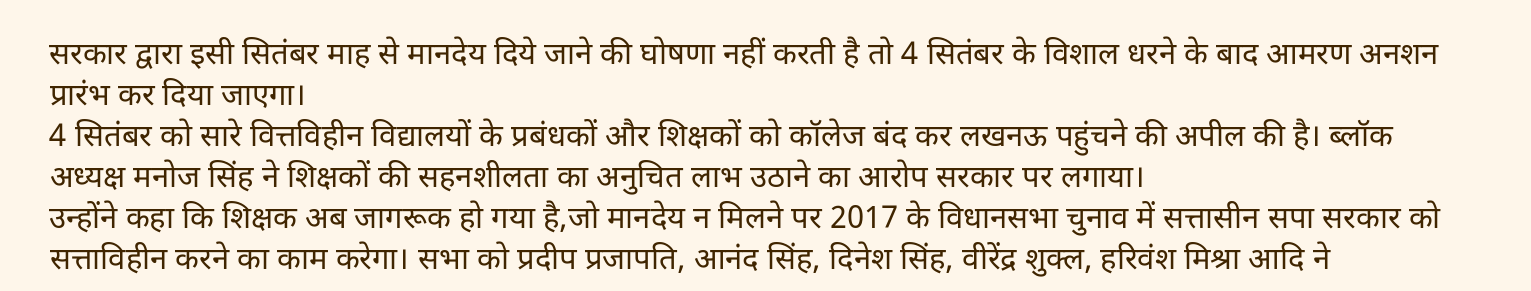सरकार द्वारा इसी सितंबर माह से मानदेय दिये जाने की घोषणा नहीं करती है तो 4 सितंबर के विशाल धरने के बाद आमरण अनशन प्रारंभ कर दिया जाएगा।
4 सितंबर को सारे वित्तविहीन विद्यालयों के प्रबंधकों और शिक्षकों को कॉलेज बंद कर लखनऊ पहुंचने की अपील की है। ब्लॉक अध्यक्ष मनोज सिंह ने शिक्षकों की सहनशीलता का अनुचित लाभ उठाने का आरोप सरकार पर लगाया।
उन्होंने कहा कि शिक्षक अब जागरूक हो गया है,जो मानदेय न मिलने पर 2017 के विधानसभा चुनाव में सत्तासीन सपा सरकार को सत्ताविहीन करने का काम करेगा। सभा को प्रदीप प्रजापति, आनंद सिंह, दिनेश सिंह, वीरेंद्र शुक्ल, हरिवंश मिश्रा आदि ने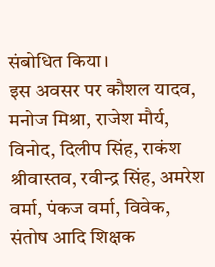संबोधित किया।
इस अवसर पर कौशल यादव, मनोज मिश्रा, राजेश मौर्य, विनोद, दिलीप सिंह, राकंश श्रीवास्तव, रवीन्द्र सिंह, अमरेश वर्मा, पंकज वर्मा, विवेक, संतोष आदि शिक्षक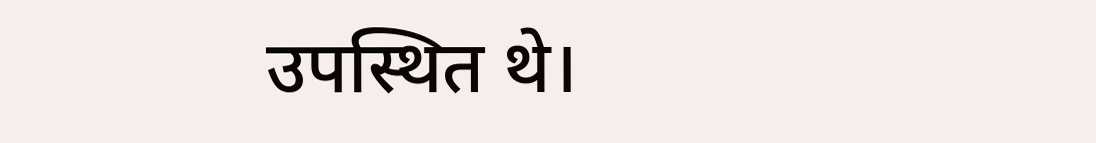उपस्थित थे।